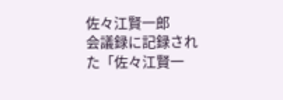佐々江賢一郎
会議録に記録された「佐々江賢一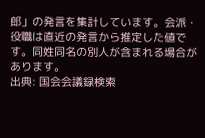郎」の発言を集計しています。会派・役職は直近の発言から推定した値です。同姓同名の別人が含まれる場合があります。
出典: 国会会議録検索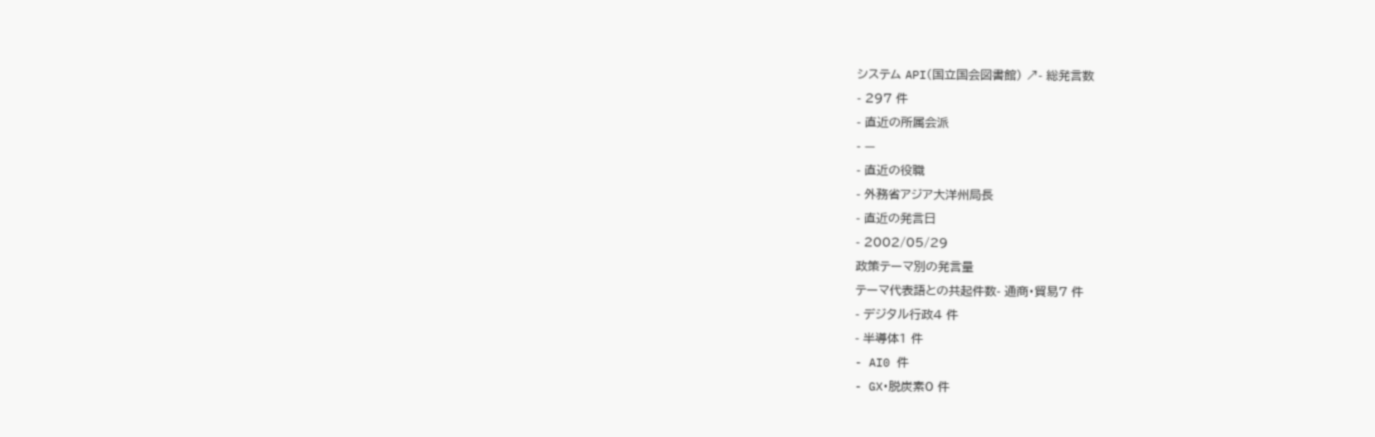システム API(国立国会図書館) ↗- 総発言数
- 297 件
- 直近の所属会派
- —
- 直近の役職
- 外務省アジア大洋州局長
- 直近の発言日
- 2002/05/29
政策テーマ別の発言量
テーマ代表語との共起件数- 通商・貿易7 件
- デジタル行政4 件
- 半導体1 件
- AI0 件
- GX・脱炭素0 件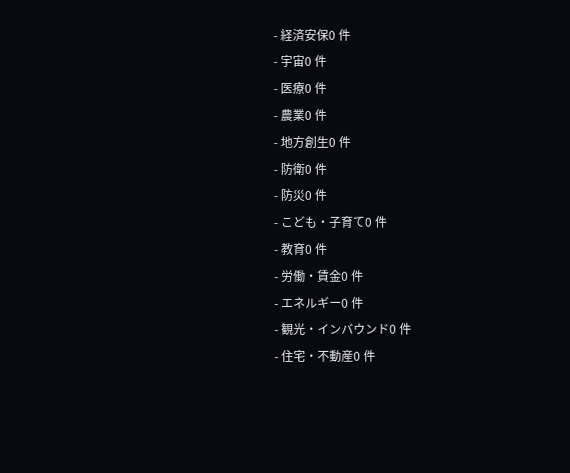- 経済安保0 件
- 宇宙0 件
- 医療0 件
- 農業0 件
- 地方創生0 件
- 防衛0 件
- 防災0 件
- こども・子育て0 件
- 教育0 件
- 労働・賃金0 件
- エネルギー0 件
- 観光・インバウンド0 件
- 住宅・不動産0 件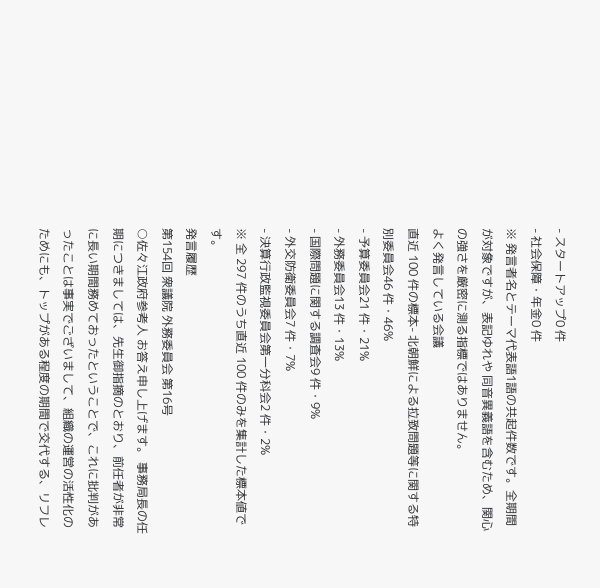- スタートアップ0 件
- 社会保障・年金0 件
※ 発言者名とテーマ代表語1語の共起件数です。全期間が対象ですが、表記ゆれや 同音異義語を含むため、関心の強さを厳密に測る指標ではありません。
よく発言している会議
直近 100 件の標本- 北朝鮮による拉致問題等に関する特別委員会46 件・46%
- 予算委員会21 件・21%
- 外務委員会13 件・13%
- 国際問題に関する調査会9 件・9%
- 外交防衛委員会7 件・7%
- 決算行政監視委員会第一分科会2 件・2%
※ 全 297 件のうち直近 100 件のみを集計した標本値です。
発言履歴
第154回 衆議院 外務委員会 第16号
○佐々江政府参考人 お答え申し上げます。 事務局長の任期につきましては、先生御指摘のとおり、前任者が非常に長い期間務めておったということで、これに批判があったことは事実でございまして、組織の運営の活性化のためにも、トップがある程度の期間で交代する、リフレ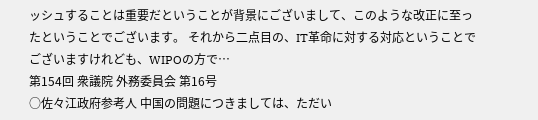ッシュすることは重要だということが背景にございまして、このような改正に至ったということでございます。 それから二点目の、IT革命に対する対応ということでございますけれども、WIPOの方で…
第154回 衆議院 外務委員会 第16号
○佐々江政府参考人 中国の問題につきましては、ただい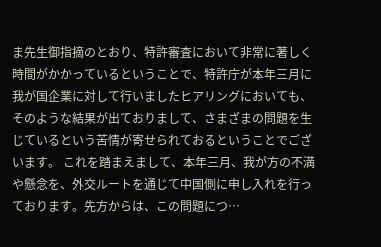ま先生御指摘のとおり、特許審査において非常に著しく時間がかかっているということで、特許庁が本年三月に我が国企業に対して行いましたヒアリングにおいても、そのような結果が出ておりまして、さまざまの問題を生じているという苦情が寄せられておるということでございます。 これを踏まえまして、本年三月、我が方の不満や懸念を、外交ルートを通じて中国側に申し入れを行っております。先方からは、この問題につ…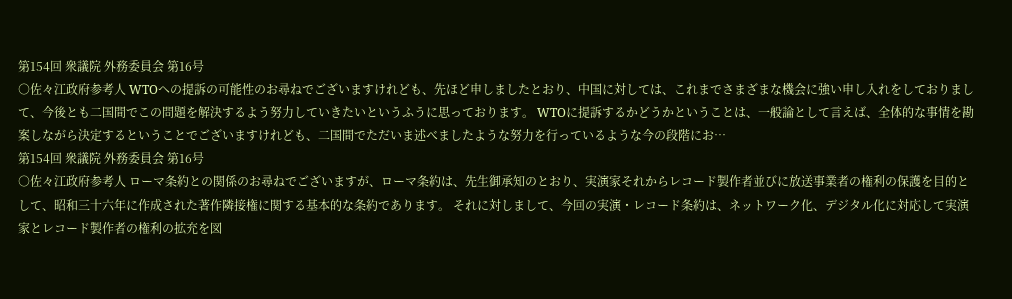第154回 衆議院 外務委員会 第16号
○佐々江政府参考人 WTOへの提訴の可能性のお尋ねでございますけれども、先ほど申しましたとおり、中国に対しては、これまでさまざまな機会に強い申し入れをしておりまして、今後とも二国間でこの問題を解決するよう努力していきたいというふうに思っております。 WTOに提訴するかどうかということは、一般論として言えば、全体的な事情を勘案しながら決定するということでございますけれども、二国間でただいま述べましたような努力を行っているような今の段階にお…
第154回 衆議院 外務委員会 第16号
○佐々江政府参考人 ローマ条約との関係のお尋ねでございますが、ローマ条約は、先生御承知のとおり、実演家それからレコード製作者並びに放送事業者の権利の保護を目的として、昭和三十六年に作成された著作隣接権に関する基本的な条約であります。 それに対しまして、今回の実演・レコード条約は、ネットワーク化、デジタル化に対応して実演家とレコード製作者の権利の拡充を図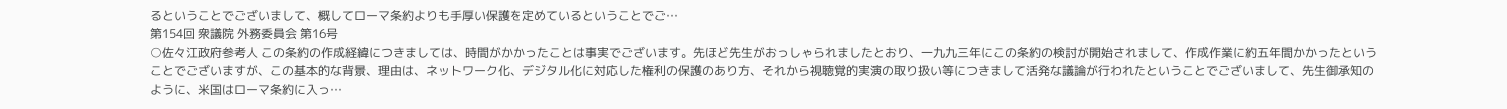るということでございまして、概してローマ条約よりも手厚い保護を定めているということでご…
第154回 衆議院 外務委員会 第16号
○佐々江政府参考人 この条約の作成経緯につきましては、時間がかかったことは事実でございます。先ほど先生がおっしゃられましたとおり、一九九三年にこの条約の検討が開始されまして、作成作業に約五年間かかったということでございますが、この基本的な背景、理由は、ネットワーク化、デジタル化に対応した権利の保護のあり方、それから視聴覚的実演の取り扱い等につきまして活発な議論が行われたということでございまして、先生御承知のように、米国はローマ条約に入っ…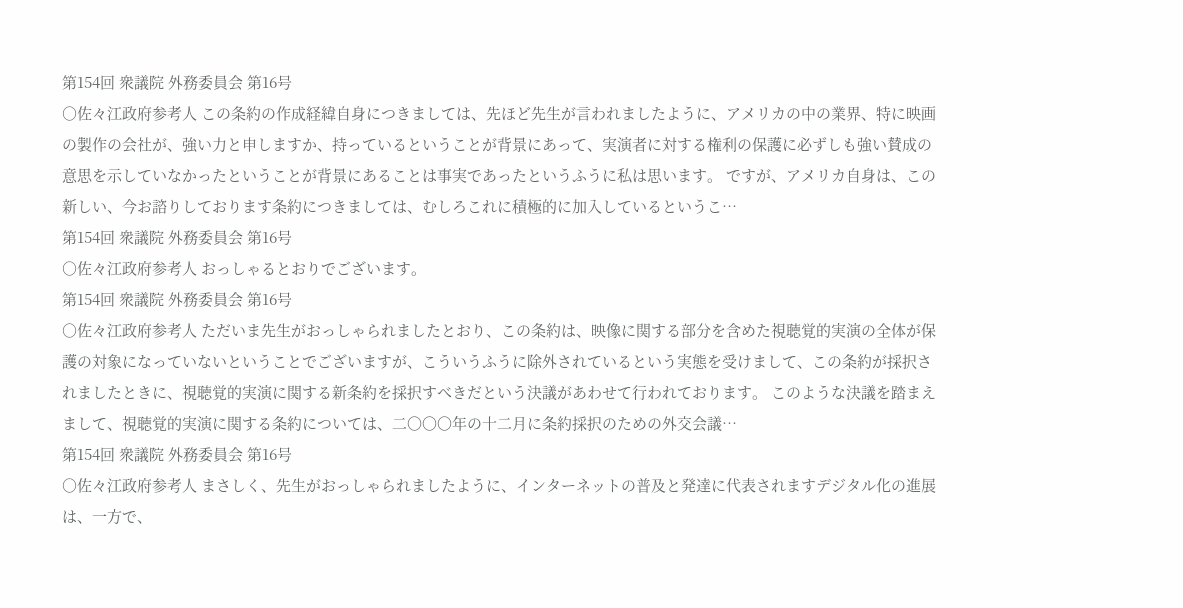第154回 衆議院 外務委員会 第16号
○佐々江政府参考人 この条約の作成経緯自身につきましては、先ほど先生が言われましたように、アメリカの中の業界、特に映画の製作の会社が、強い力と申しますか、持っているということが背景にあって、実演者に対する権利の保護に必ずしも強い賛成の意思を示していなかったということが背景にあることは事実であったというふうに私は思います。 ですが、アメリカ自身は、この新しい、今お諮りしております条約につきましては、むしろこれに積極的に加入しているというこ…
第154回 衆議院 外務委員会 第16号
○佐々江政府参考人 おっしゃるとおりでございます。
第154回 衆議院 外務委員会 第16号
○佐々江政府参考人 ただいま先生がおっしゃられましたとおり、この条約は、映像に関する部分を含めた視聴覚的実演の全体が保護の対象になっていないということでございますが、こういうふうに除外されているという実態を受けまして、この条約が採択されましたときに、視聴覚的実演に関する新条約を採択すべきだという決議があわせて行われております。 このような決議を踏まえまして、視聴覚的実演に関する条約については、二〇〇〇年の十二月に条約採択のための外交会議…
第154回 衆議院 外務委員会 第16号
○佐々江政府参考人 まさしく、先生がおっしゃられましたように、インターネットの普及と発達に代表されますデジタル化の進展は、一方で、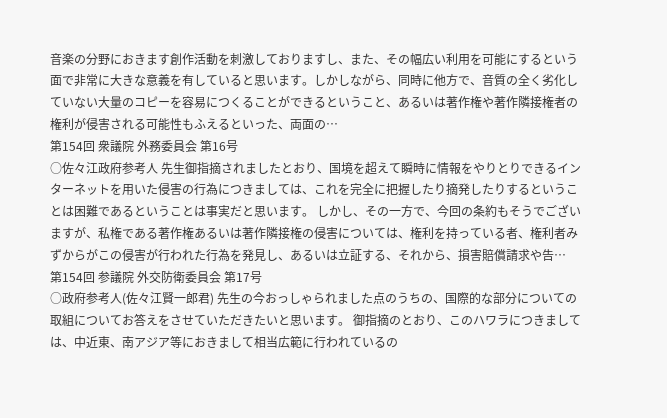音楽の分野におきます創作活動を刺激しておりますし、また、その幅広い利用を可能にするという面で非常に大きな意義を有していると思います。しかしながら、同時に他方で、音質の全く劣化していない大量のコピーを容易につくることができるということ、あるいは著作権や著作隣接権者の権利が侵害される可能性もふえるといった、両面の…
第154回 衆議院 外務委員会 第16号
○佐々江政府参考人 先生御指摘されましたとおり、国境を超えて瞬時に情報をやりとりできるインターネットを用いた侵害の行為につきましては、これを完全に把握したり摘発したりするということは困難であるということは事実だと思います。 しかし、その一方で、今回の条約もそうでございますが、私権である著作権あるいは著作隣接権の侵害については、権利を持っている者、権利者みずからがこの侵害が行われた行為を発見し、あるいは立証する、それから、損害賠償請求や告…
第154回 参議院 外交防衛委員会 第17号
○政府参考人(佐々江賢一郎君) 先生の今おっしゃられました点のうちの、国際的な部分についての取組についてお答えをさせていただきたいと思います。 御指摘のとおり、このハワラにつきましては、中近東、南アジア等におきまして相当広範に行われているの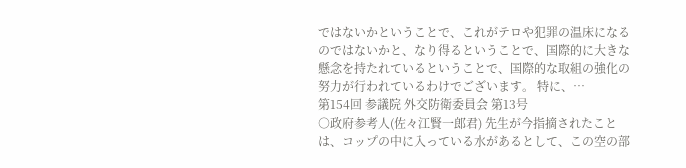ではないかということで、これがテロや犯罪の温床になるのではないかと、なり得るということで、国際的に大きな懸念を持たれているということで、国際的な取組の強化の努力が行われているわけでございます。 特に、…
第154回 参議院 外交防衛委員会 第13号
○政府参考人(佐々江賢一郎君) 先生が今指摘されたことは、コップの中に入っている水があるとして、この空の部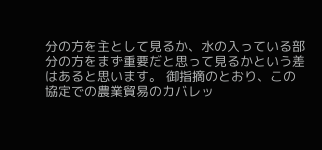分の方を主として見るか、水の入っている部分の方をまず重要だと思って見るかという差はあると思います。 御指摘のとおり、この協定での農業貿易のカバレッ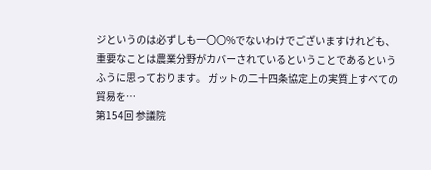ジというのは必ずしも一〇〇%でないわけでございますけれども、重要なことは農業分野がカバーされているということであるというふうに思っております。 ガットの二十四条協定上の実質上すべての貿易を…
第154回 参議院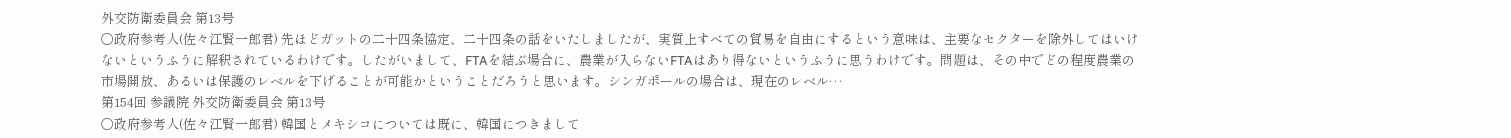外交防衛委員会 第13号
○政府参考人(佐々江賢一郎君) 先ほどガットの二十四条協定、二十四条の話をいたしましたが、実質上すべての貿易を自由にするという意味は、主要なセクターを除外してはいけないというふうに解釈されているわけです。したがいまして、FTAを結ぶ場合に、農業が入らないFTAはあり得ないというふうに思うわけです。問題は、その中でどの程度農業の市場開放、あるいは保護のレベルを下げることが可能かということだろうと思います。シンガポールの場合は、現在のレベル…
第154回 参議院 外交防衛委員会 第13号
○政府参考人(佐々江賢一郎君) 韓国とメキシコについては既に、韓国につきまして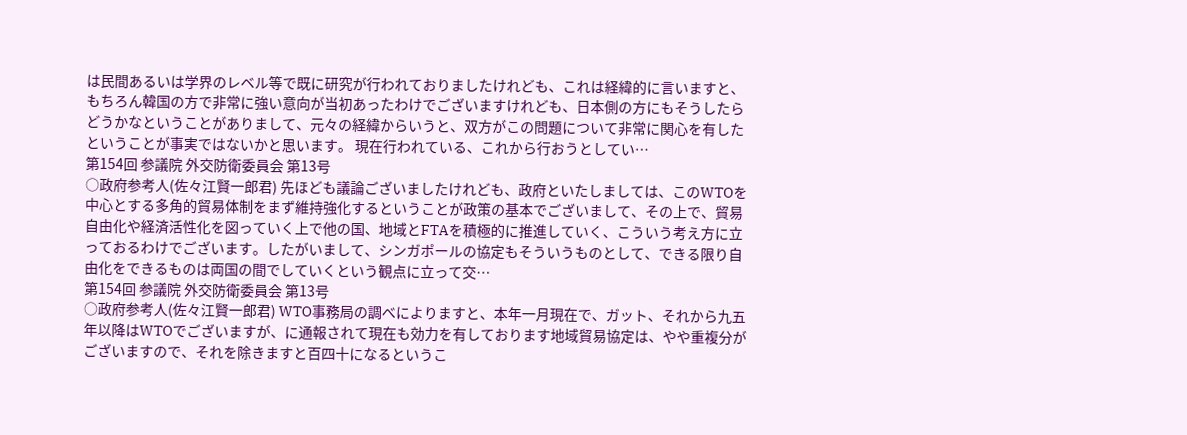は民間あるいは学界のレベル等で既に研究が行われておりましたけれども、これは経緯的に言いますと、もちろん韓国の方で非常に強い意向が当初あったわけでございますけれども、日本側の方にもそうしたらどうかなということがありまして、元々の経緯からいうと、双方がこの問題について非常に関心を有したということが事実ではないかと思います。 現在行われている、これから行おうとしてい…
第154回 参議院 外交防衛委員会 第13号
○政府参考人(佐々江賢一郎君) 先ほども議論ございましたけれども、政府といたしましては、このWTOを中心とする多角的貿易体制をまず維持強化するということが政策の基本でございまして、その上で、貿易自由化や経済活性化を図っていく上で他の国、地域とFTAを積極的に推進していく、こういう考え方に立っておるわけでございます。したがいまして、シンガポールの協定もそういうものとして、できる限り自由化をできるものは両国の間でしていくという観点に立って交…
第154回 参議院 外交防衛委員会 第13号
○政府参考人(佐々江賢一郎君) WTO事務局の調べによりますと、本年一月現在で、ガット、それから九五年以降はWTOでございますが、に通報されて現在も効力を有しております地域貿易協定は、やや重複分がございますので、それを除きますと百四十になるというこ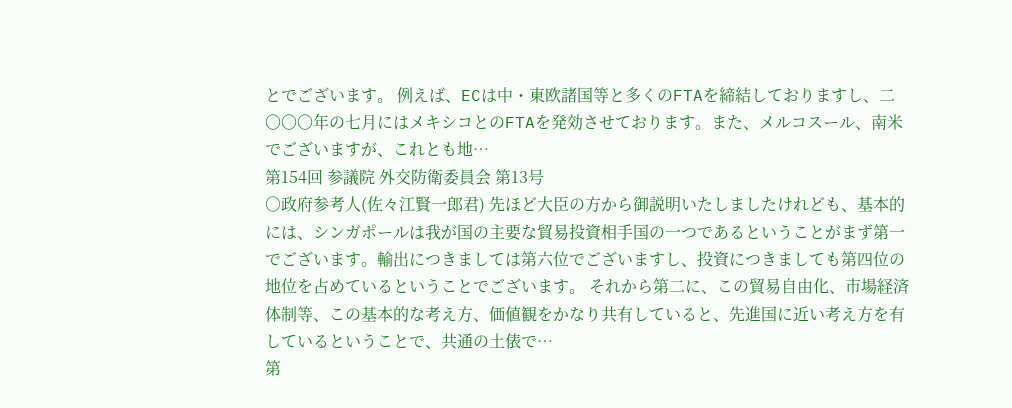とでございます。 例えば、ECは中・東欧諸国等と多くのFTAを締結しておりますし、二〇〇〇年の七月にはメキシコとのFTAを発効させております。また、メルコスール、南米でございますが、これとも地…
第154回 参議院 外交防衛委員会 第13号
○政府参考人(佐々江賢一郎君) 先ほど大臣の方から御説明いたしましたけれども、基本的には、シンガポールは我が国の主要な貿易投資相手国の一つであるということがまず第一でございます。輸出につきましては第六位でございますし、投資につきましても第四位の地位を占めているということでございます。 それから第二に、この貿易自由化、市場経済体制等、この基本的な考え方、価値観をかなり共有していると、先進国に近い考え方を有しているということで、共通の土俵で…
第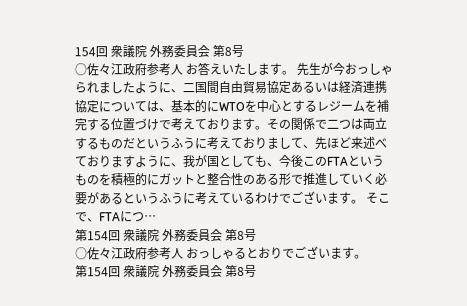154回 衆議院 外務委員会 第8号
○佐々江政府参考人 お答えいたします。 先生が今おっしゃられましたように、二国間自由貿易協定あるいは経済連携協定については、基本的にWTOを中心とするレジームを補完する位置づけで考えております。その関係で二つは両立するものだというふうに考えておりまして、先ほど来述べておりますように、我が国としても、今後このFTAというものを積極的にガットと整合性のある形で推進していく必要があるというふうに考えているわけでございます。 そこで、FTAにつ…
第154回 衆議院 外務委員会 第8号
○佐々江政府参考人 おっしゃるとおりでございます。
第154回 衆議院 外務委員会 第8号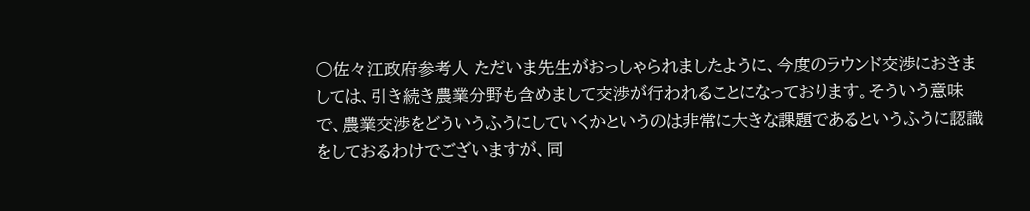○佐々江政府参考人 ただいま先生がおっしゃられましたように、今度のラウンド交渉におきましては、引き続き農業分野も含めまして交渉が行われることになっております。そういう意味で、農業交渉をどういうふうにしていくかというのは非常に大きな課題であるというふうに認識をしておるわけでございますが、同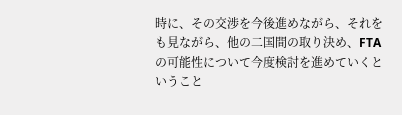時に、その交渉を今後進めながら、それをも見ながら、他の二国間の取り決め、FTAの可能性について今度検討を進めていくということ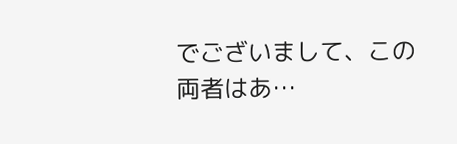でございまして、この両者はあ…